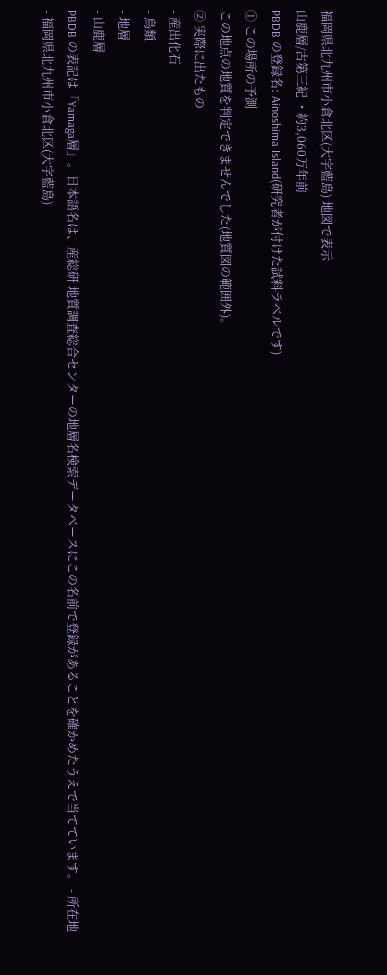福岡県北九州市小倉北区(大字藍島) 地図で表示
山鹿層/古第三紀 ・約3,060万年前
PBDB の登録名: Ainoshima Island(研究者が付けた試料ラベルです)
① この場所の予測
この地点の地質を判定できませんでした(地質図の範囲外)。
② 実際に出たもの
- 産出化石
- 鳥類
- 地層
- 山鹿層
PBDB の表記は「Yamaga層」。日本語名は、産総研 地質調査総合センターの地層名検索データベースにこの名前で登録があることを確かめたうえで当てています。 - 所在地
- 福岡県北九州市小倉北区(大字藍島)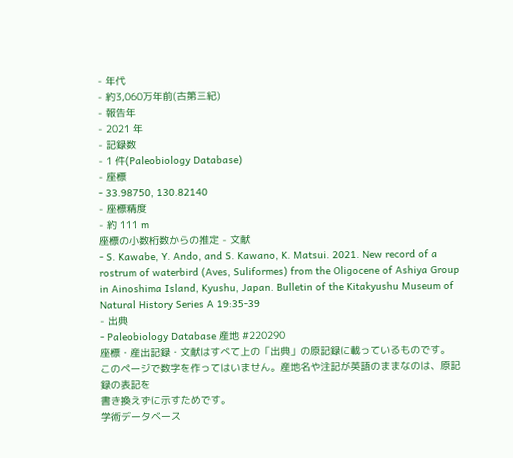- 年代
- 約3,060万年前(古第三紀)
- 報告年
- 2021 年
- 記録数
- 1 件(Paleobiology Database)
- 座標
- 33.98750, 130.82140
- 座標精度
- 約 111 m
座標の小数桁数からの推定 - 文献
- S. Kawabe, Y. Ando, and S. Kawano, K. Matsui. 2021. New record of a rostrum of waterbird (Aves, Suliformes) from the Oligocene of Ashiya Group in Ainoshima Island, Kyushu, Japan. Bulletin of the Kitakyushu Museum of Natural History Series A 19:35-39
- 出典
- Paleobiology Database 産地 #220290
座標・産出記録・文献はすべて上の「出典」の原記録に載っているものです。
このページで数字を作ってはいません。産地名や注記が英語のままなのは、原記録の表記を
書き換えずに示すためです。
学術データベース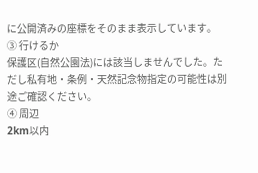に公開済みの座標をそのまま表示しています。
③ 行けるか
保護区(自然公園法)には該当しませんでした。ただし私有地・条例・天然記念物指定の可能性は別途ご確認ください。
④ 周辺
2km以内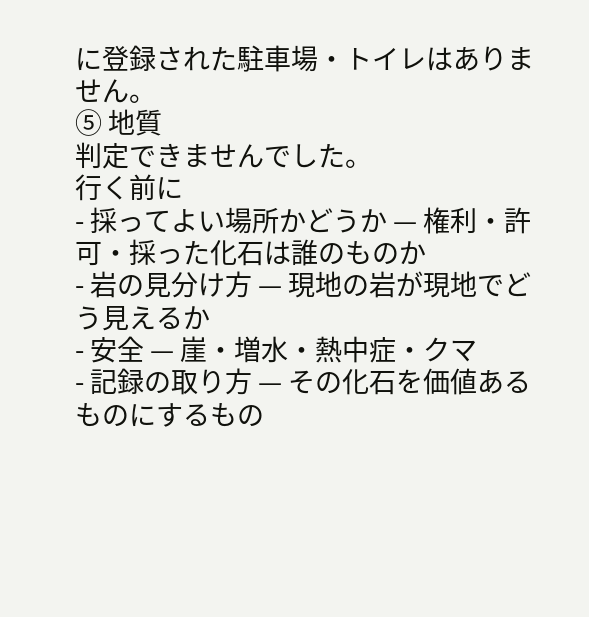に登録された駐車場・トイレはありません。
⑤ 地質
判定できませんでした。
行く前に
- 採ってよい場所かどうか — 権利・許可・採った化石は誰のものか
- 岩の見分け方 — 現地の岩が現地でどう見えるか
- 安全 — 崖・増水・熱中症・クマ
- 記録の取り方 — その化石を価値あるものにするもの